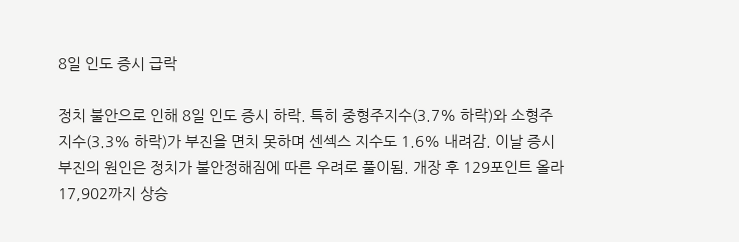8일 인도 증시 급락

정치 불안으로 인해 8일 인도 증시 하락. 특히 중형주지수(3.7% 하락)와 소형주지수(3.3% 하락)가 부진을 면치 못하며 센섹스 지수도 1.6% 내려감. 이날 증시 부진의 원인은 정치가 불안정해짐에 따른 우려로 풀이됨. 개장 후 129포인트 올라 17,902까지 상승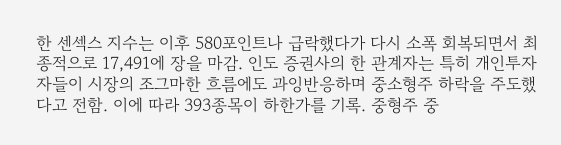한 센섹스 지수는 이후 580포인트나 급락했다가 다시 소폭 회복되면서 최종적으로 17,491에 장을 마감. 인도 증권사의 한 관계자는 특히 개인투자자들이 시장의 조그마한 흐름에도 과잉반응하며 중소형주 하락을 주도했다고 전함. 이에 따라 393종목이 하한가를 기록. 중형주 중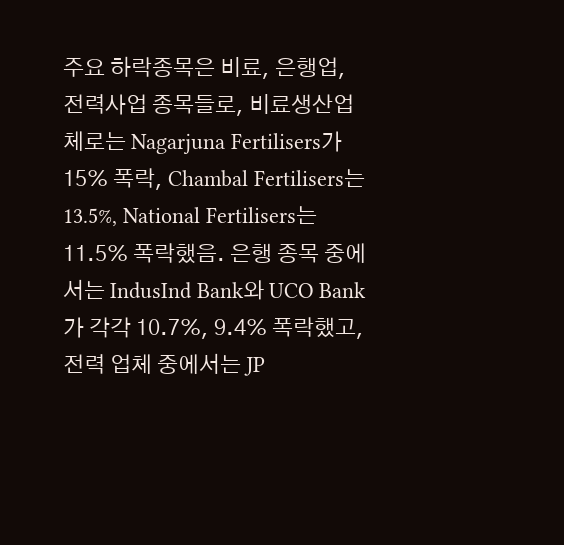주요 하락종목은 비료, 은행업, 전력사업 종목들로, 비료생산업체로는 Nagarjuna Fertilisers가 15% 폭락, Chambal Fertilisers는 13.5%, National Fertilisers는 11.5% 폭락했음. 은행 종목 중에서는 IndusInd Bank와 UCO Bank가 각각 10.7%, 9.4% 폭락했고, 전력 업체 중에서는 JP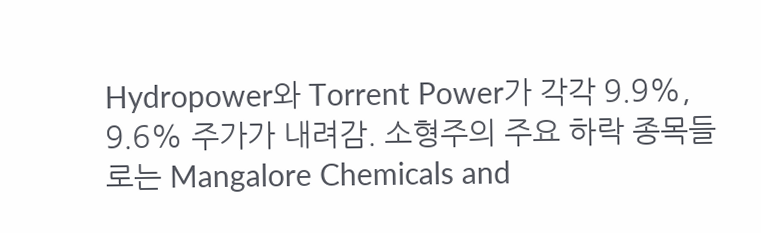Hydropower와 Torrent Power가 각각 9.9%, 9.6% 주가가 내려감. 소형주의 주요 하락 종목들로는 Mangalore Chemicals and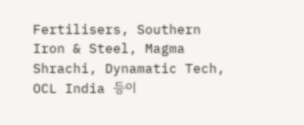Fertilisers, Southern Iron & Steel, Magma Shrachi, Dynamatic Tech, OCL India 등이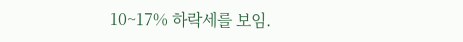10~17% 하락세를 보임.